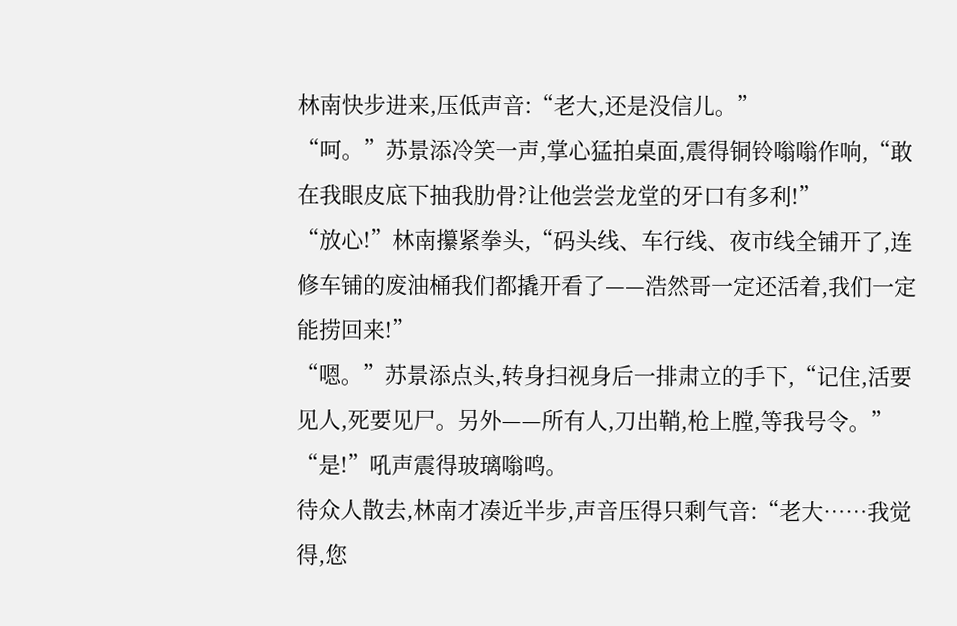林南快步进来,压低声音:“老大,还是没信儿。”
“呵。”苏景添冷笑一声,掌心猛拍桌面,震得铜铃嗡嗡作响,“敢在我眼皮底下抽我肋骨?让他尝尝龙堂的牙口有多利!”
“放心!”林南攥紧拳头,“码头线、车行线、夜市线全铺开了,连修车铺的废油桶我们都撬开看了——浩然哥一定还活着,我们一定能捞回来!”
“嗯。”苏景添点头,转身扫视身后一排肃立的手下,“记住,活要见人,死要见尸。另外——所有人,刀出鞘,枪上膛,等我号令。”
“是!”吼声震得玻璃嗡鸣。
待众人散去,林南才凑近半步,声音压得只剩气音:“老大……我觉得,您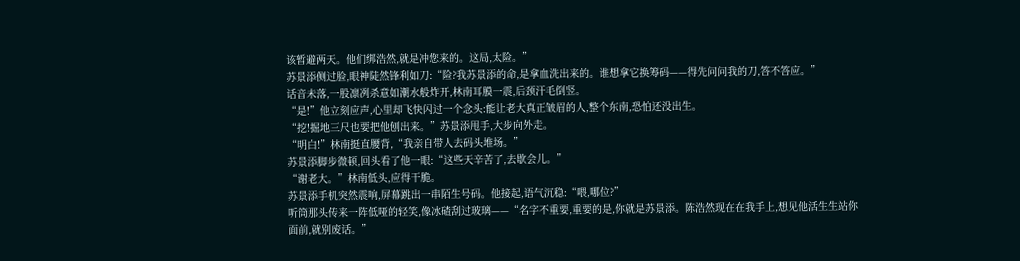该暂避两天。他们绑浩然,就是冲您来的。这局,太险。”
苏景添侧过脸,眼神陡然锋利如刀:“险?我苏景添的命,是拿血洗出来的。谁想拿它换筹码——得先问问我的刀,答不答应。”
话音未落,一股凛冽杀意如潮水般炸开,林南耳膜一震,后颈汗毛倒竖。
“是!”他立刻应声,心里却飞快闪过一个念头:能让老大真正皱眉的人,整个东南,恐怕还没出生。
“挖!掘地三尺也要把他刨出来。”苏景添甩手,大步向外走。
“明白!”林南挺直腰背,“我亲自带人去码头堆场。”
苏景添脚步微顿,回头看了他一眼:“这些天辛苦了,去歇会儿。”
“谢老大。”林南低头,应得干脆。
苏景添手机突然震响,屏幕跳出一串陌生号码。他接起,语气沉稳:“喂,哪位?”
听筒那头传来一阵低哑的轻笑,像冰碴刮过玻璃——“名字不重要,重要的是,你就是苏景添。陈浩然现在在我手上,想见他活生生站你面前,就别废话。”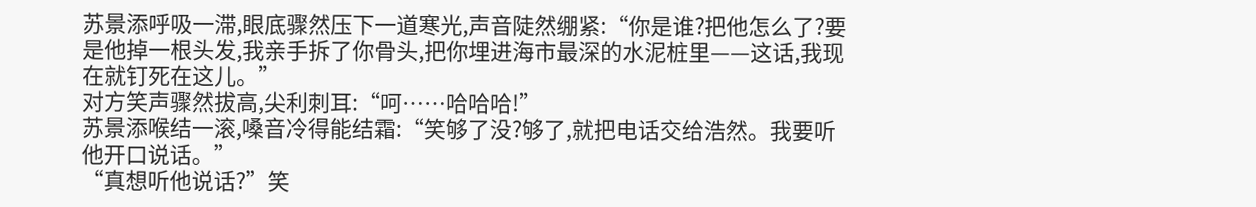苏景添呼吸一滞,眼底骤然压下一道寒光,声音陡然绷紧:“你是谁?把他怎么了?要是他掉一根头发,我亲手拆了你骨头,把你埋进海市最深的水泥桩里——这话,我现在就钉死在这儿。”
对方笑声骤然拔高,尖利刺耳:“呵……哈哈哈!”
苏景添喉结一滚,嗓音冷得能结霜:“笑够了没?够了,就把电话交给浩然。我要听他开口说话。”
“真想听他说话?”笑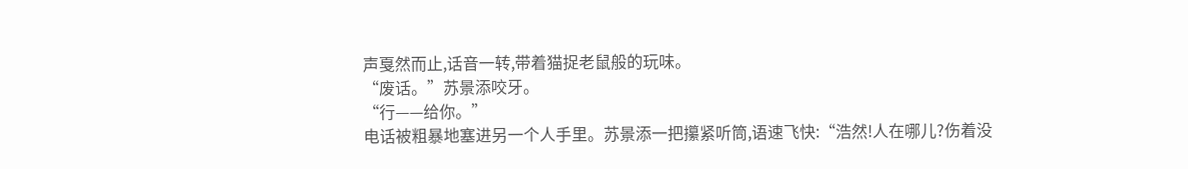声戛然而止,话音一转,带着猫捉老鼠般的玩味。
“废话。”苏景添咬牙。
“行——给你。”
电话被粗暴地塞进另一个人手里。苏景添一把攥紧听筒,语速飞快:“浩然!人在哪儿?伤着没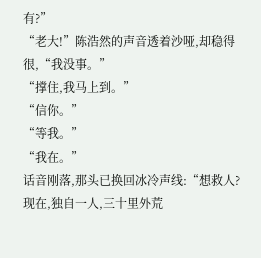有?”
“老大!”陈浩然的声音透着沙哑,却稳得很,“我没事。”
“撑住,我马上到。”
“信你。”
“等我。”
“我在。”
话音刚落,那头已换回冰冷声线:“想救人?现在,独自一人,三十里外荒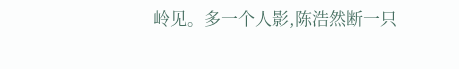岭见。多一个人影,陈浩然断一只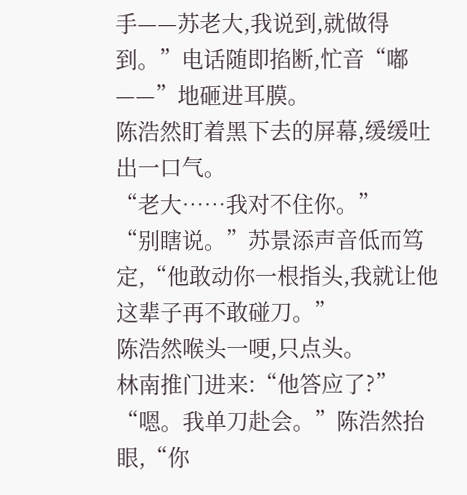手——苏老大,我说到,就做得到。”电话随即掐断,忙音“嘟——”地砸进耳膜。
陈浩然盯着黑下去的屏幕,缓缓吐出一口气。
“老大……我对不住你。”
“别瞎说。”苏景添声音低而笃定,“他敢动你一根指头,我就让他这辈子再不敢碰刀。”
陈浩然喉头一哽,只点头。
林南推门进来:“他答应了?”
“嗯。我单刀赴会。”陈浩然抬眼,“你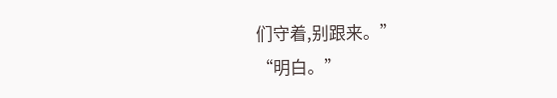们守着,别跟来。”
“明白。”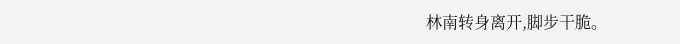林南转身离开,脚步干脆。